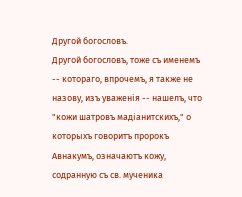Другой богословъ.
Другой богословъ, тоже съ именемъ -- котораго, впрочемъ, я также не назову, изъ уваженія -- нашелъ, что "кожи шатровъ мадіанитскихъ," о которыхъ говоритъ пророкъ Авнакумъ, означаютъ кожу, содранную съ св. мученика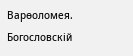Варѳоломея.
Богословскій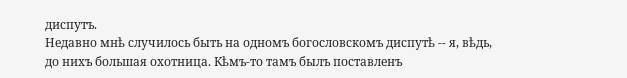диспутъ.
Недавно мнѣ случилось быть на одномъ богословскомъ диспутѣ -- я, вѣдь, до нихъ большая охотница. Кѣмъ-то тамъ былъ поставленъ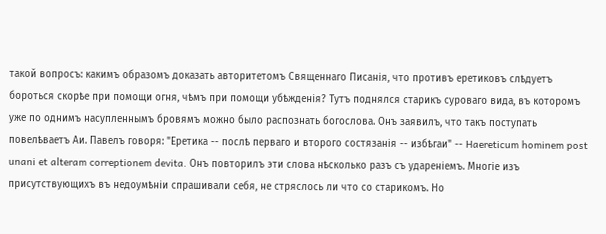такой вопросъ: какимъ образомъ доказать авторитетомъ Священнаго Писанія, что противъ еретиковъ слѣдуетъ бороться скорѣе при помощи огня, чѣмъ при помощи убѣжденія? Тутъ поднялся старикъ суроваго вида, въ которомъ уже по однимъ насупленнымъ бровямъ можно было распознать богослова. Онъ заявилъ, что такъ поступать повелѣваетъ Аи. Павелъ говоря: "Еретика -- послѣ перваго и второго состязанія -- избѣгаи" -- Haereticum hominem post unani et alteram correptionem devita. Онъ повторилъ эти слова нѣсколько разъ съ удареніемъ. Многіе изъ присутствующихъ въ недоумѣніи спрашивали себя, не стряслось ли что со старикомъ. Но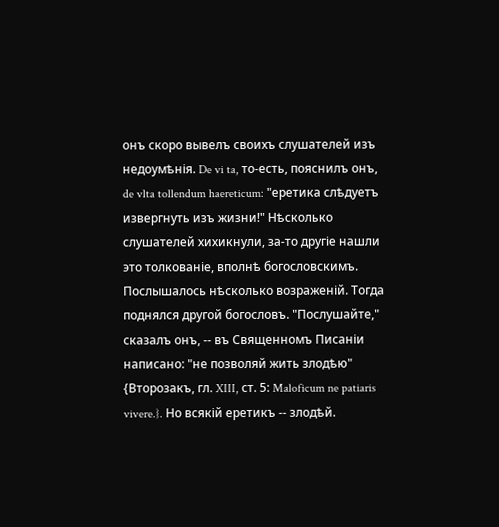онъ скоро вывелъ своихъ слушателей изъ недоумѣнія. De vi ta, то-есть, пояснилъ онъ, de vlta tollendum haereticum: "еретика слѣдуетъ извергнуть изъ жизни!" Нѣсколько слушателей хихикнули, за-то другіе нашли это толкованіе, вполнѣ богословскимъ. Послышалось нѣсколько возраженій. Тогда поднялся другой богословъ. "Послушайте," сказалъ онъ, -- въ Священномъ Писаніи написано: "не позволяй жить злодѣю" {Второзакъ, гл. XIII, ст. 5: Maloficum ne patiaris vivere.}. Но всякій еретикъ -- злодѣй.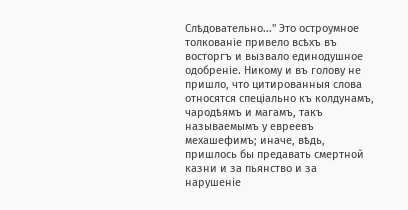Слѣдовательно..." Это остроумное толкованіе привело всѣхъ въ восторгъ и вызвало единодушное одобреніе. Никому и въ голову не пришло, что цитированныя слова относятся спеціально къ колдунамъ, чародѣямъ и магамъ, такъ называемымъ у евреевъ мехашефимъ; иначе, вѣдь, пришлось бы предавать смертной казни и за пьянство и за нарушеніе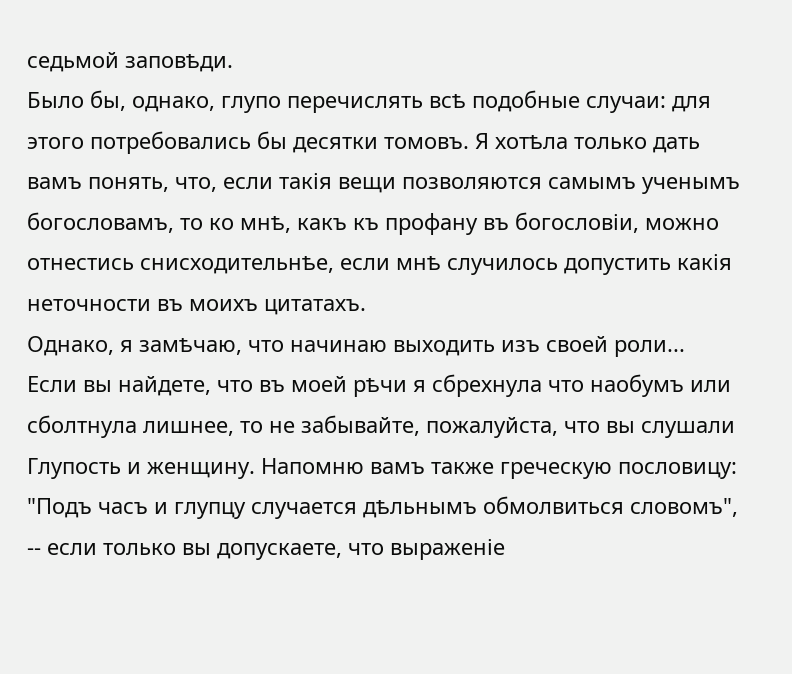седьмой заповѣди.
Было бы, однако, глупо перечислять всѣ подобные случаи: для этого потребовались бы десятки томовъ. Я хотѣла только дать вамъ понять, что, если такія вещи позволяются самымъ ученымъ богословамъ, то ко мнѣ, какъ къ профану въ богословіи, можно отнестись снисходительнѣе, если мнѣ случилось допустить какія неточности въ моихъ цитатахъ.
Однако, я замѣчаю, что начинаю выходить изъ своей роли...
Если вы найдете, что въ моей рѣчи я сбрехнула что наобумъ или сболтнула лишнее, то не забывайте, пожалуйста, что вы слушали Глупость и женщину. Напомню вамъ также греческую пословицу: "Подъ часъ и глупцу случается дѣльнымъ обмолвиться словомъ", -- если только вы допускаете, что выраженіе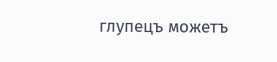глупецъ можетъ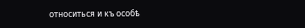относиться и къ особѣ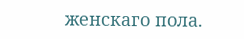женскаго пола.